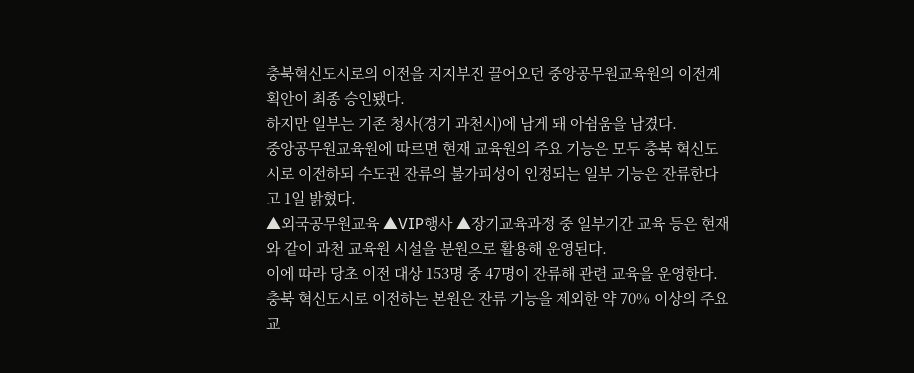충북혁신도시로의 이전을 지지부진 끌어오던 중앙공무원교육원의 이전계획안이 최종 승인됐다.
하지만 일부는 기존 청사(경기 과천시)에 남게 돼 아쉼움을 남겼다.
중앙공무원교육원에 따르면 현재 교육원의 주요 기능은 모두 충북 혁신도시로 이전하되 수도권 잔류의 불가피성이 인정되는 일부 기능은 잔류한다고 1일 밝혔다.
▲외국공무원교육 ▲VIP행사 ▲장기교육과정 중 일부기간 교육 등은 현재와 같이 과천 교육원 시설을 분원으로 활용해 운영된다.
이에 따라 당초 이전 대상 153명 중 47명이 잔류해 관련 교육을 운영한다.
충북 혁신도시로 이전하는 본원은 잔류 기능을 제외한 약 70% 이상의 주요 교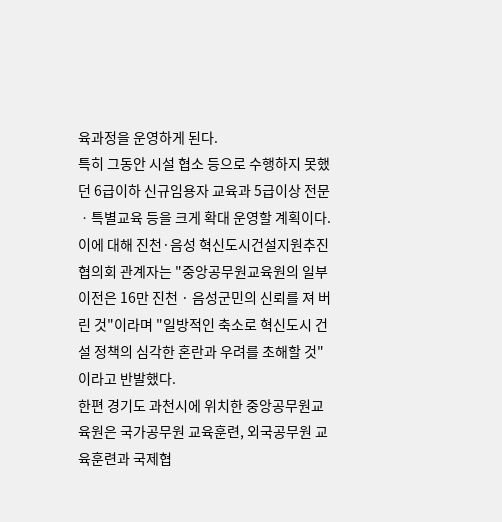육과정을 운영하게 된다.
특히 그동안 시설 협소 등으로 수행하지 못했던 6급이하 신규임용자 교육과 5급이상 전문ㆍ특별교육 등을 크게 확대 운영할 계획이다.
이에 대해 진천·음성 혁신도시건설지원추진협의회 관계자는 "중앙공무원교육원의 일부 이전은 16만 진천 · 음성군민의 신뢰를 져 버린 것"이라며 "일방적인 축소로 혁신도시 건설 정책의 심각한 혼란과 우려를 초해할 것"이라고 반발했다.
한편 경기도 과천시에 위치한 중앙공무원교육원은 국가공무원 교육훈련, 외국공무원 교육훈련과 국제협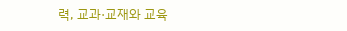력, 교과·교재와 교육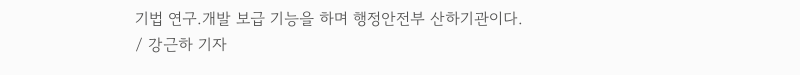기법 연구.개발 보급 기능을 하며 행정안전부 산하기관이다.
/ 강근하 기자